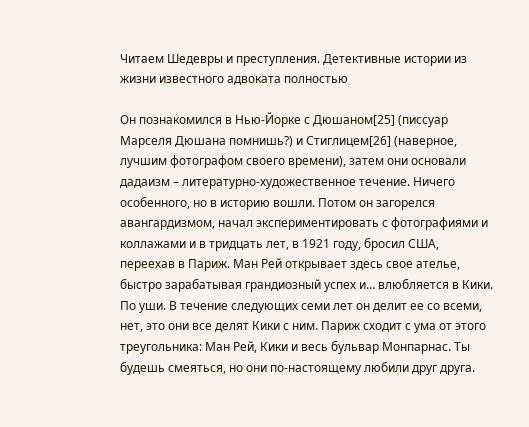Читаем Шедевры и преступления. Детективные истории из жизни известного адвоката полностью

Он познакомился в Нью-Йорке с Дюшаном[25] (писсуар Марселя Дюшана помнишь?) и Стиглицем[26] (наверное, лучшим фотографом своего времени), затем они основали дадаизм – литературно-художественное течение. Ничего особенного, но в историю вошли. Потом он загорелся авангардизмом, начал экспериментировать с фотографиями и коллажами и в тридцать лет, в 1921 году, бросил США, переехав в Париж. Ман Рей открывает здесь свое ателье, быстро зарабатывая грандиозный успех и… влюбляется в Кики. По уши. В течение следующих семи лет он делит ее со всеми, нет, это они все делят Кики с ним. Париж сходит с ума от этого треугольника: Ман Рей, Кики и весь бульвар Монпарнас. Ты будешь смеяться, но они по-настоящему любили друг друга.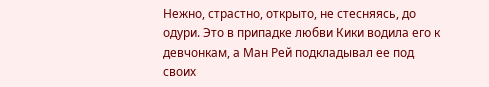Нежно, страстно, открыто, не стесняясь, до одури. Это в припадке любви Кики водила его к девчонкам, а Ман Рей подкладывал ее под своих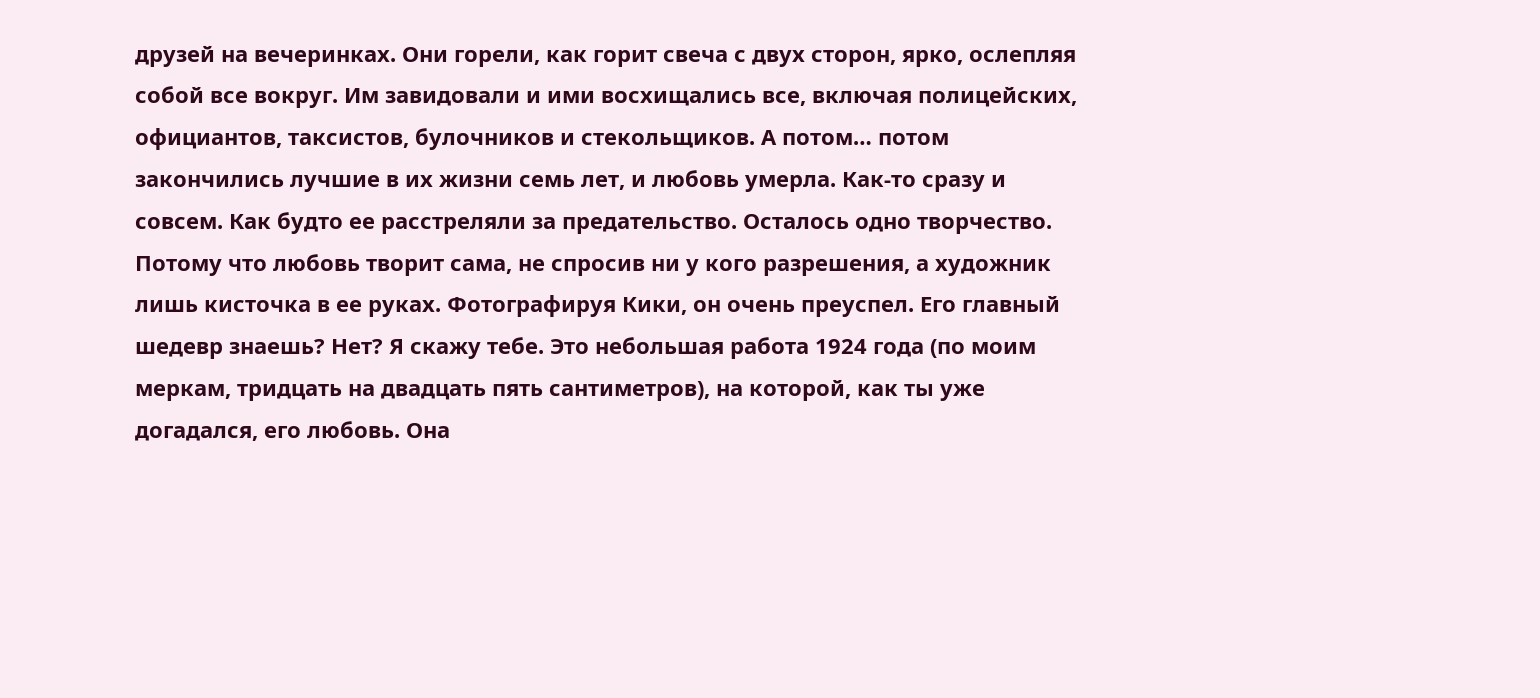друзей на вечеринках. Они горели, как горит свеча с двух сторон, ярко, ослепляя собой все вокруг. Им завидовали и ими восхищались все, включая полицейских, официантов, таксистов, булочников и стекольщиков. А потом… потом закончились лучшие в их жизни семь лет, и любовь умерла. Как-то сразу и совсем. Как будто ее расстреляли за предательство. Осталось одно творчество. Потому что любовь творит сама, не спросив ни у кого разрешения, а художник лишь кисточка в ее руках. Фотографируя Кики, он очень преуспел. Его главный шедевр знаешь? Нет? Я скажу тебе. Это небольшая работа 1924 года (по моим меркам, тридцать на двадцать пять сантиметров), на которой, как ты уже догадался, его любовь. Она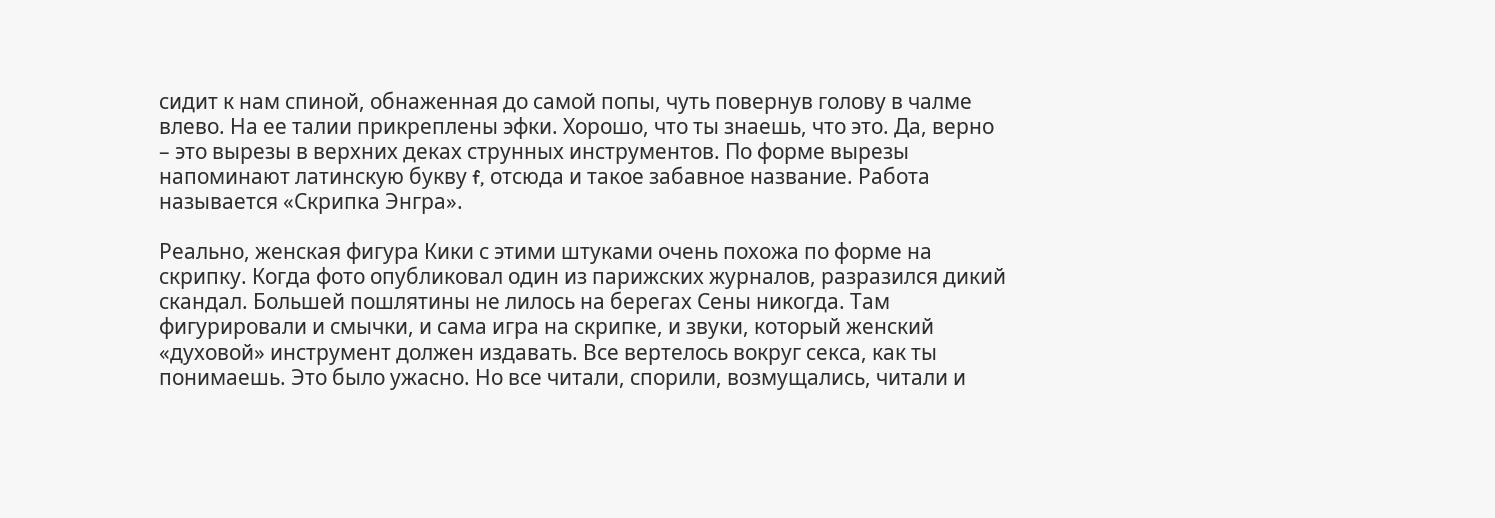сидит к нам спиной, обнаженная до самой попы, чуть повернув голову в чалме влево. На ее талии прикреплены эфки. Хорошо, что ты знаешь, что это. Да, верно – это вырезы в верхних деках струнных инструментов. По форме вырезы напоминают латинскую букву f, отсюда и такое забавное название. Работа называется «Скрипка Энгра».

Реально, женская фигура Кики с этими штуками очень похожа по форме на скрипку. Когда фото опубликовал один из парижских журналов, разразился дикий скандал. Большей пошлятины не лилось на берегах Сены никогда. Там фигурировали и смычки, и сама игра на скрипке, и звуки, который женский «духовой» инструмент должен издавать. Все вертелось вокруг секса, как ты понимаешь. Это было ужасно. Но все читали, спорили, возмущались, читали и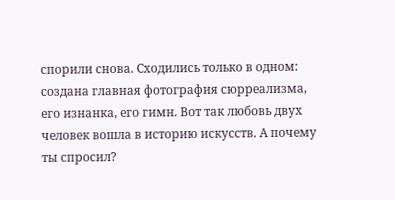спорили снова. Сходились только в одном: создана главная фотография сюрреализма, его изнанка, его гимн. Вот так любовь двух человек вошла в историю искусств. А почему ты спросил?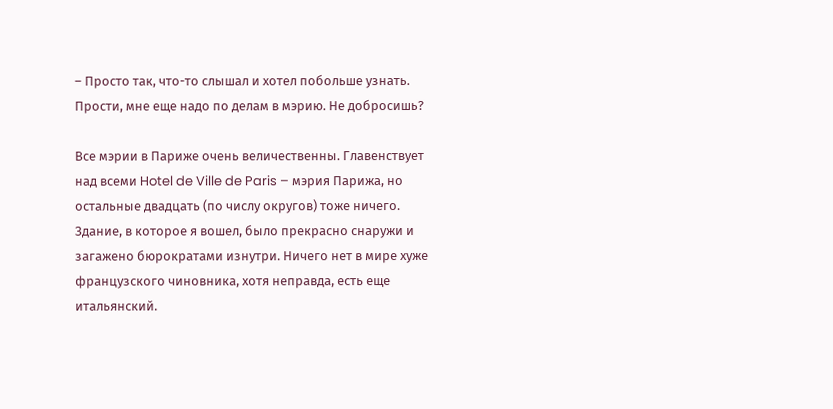– Просто так, что-то слышал и хотел побольше узнать. Прости, мне еще надо по делам в мэрию. Не добросишь?

Все мэрии в Париже очень величественны. Главенствует над всеми Hotel de Ville de Paris – мэрия Парижа, но остальные двадцать (по числу округов) тоже ничего. Здание, в которое я вошел, было прекрасно снаружи и загажено бюрократами изнутри. Ничего нет в мире хуже французского чиновника, хотя неправда, есть еще итальянский.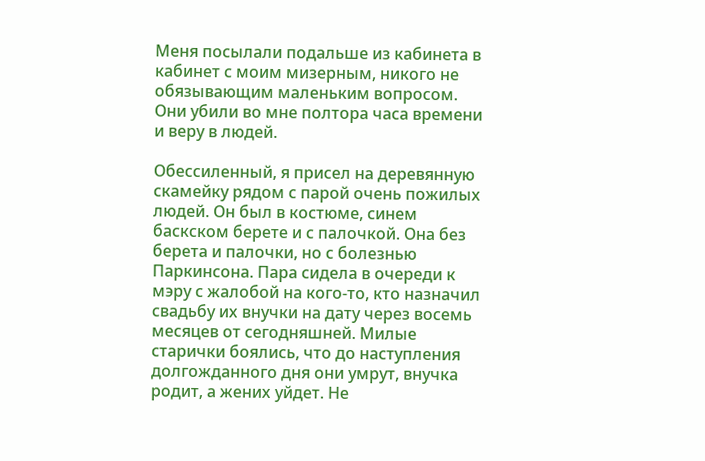Меня посылали подальше из кабинета в кабинет с моим мизерным, никого не обязывающим маленьким вопросом. Они убили во мне полтора часа времени и веру в людей.

Обессиленный, я присел на деревянную скамейку рядом с парой очень пожилых людей. Он был в костюме, синем баскском берете и с палочкой. Она без берета и палочки, но с болезнью Паркинсона. Пара сидела в очереди к мэру с жалобой на кого-то, кто назначил свадьбу их внучки на дату через восемь месяцев от сегодняшней. Милые старички боялись, что до наступления долгожданного дня они умрут, внучка родит, а жених уйдет. Не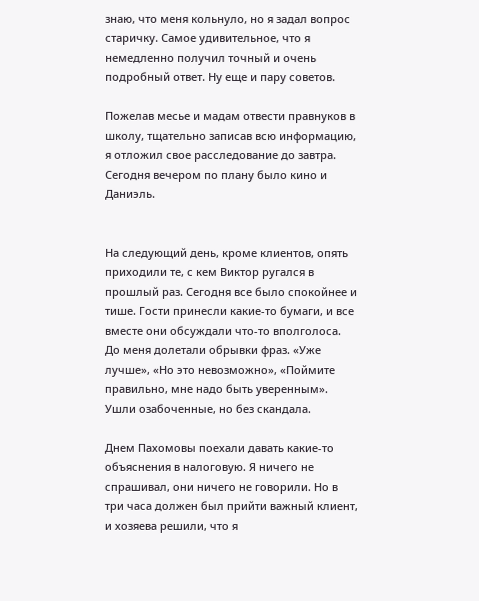знаю, что меня кольнуло, но я задал вопрос старичку. Самое удивительное, что я немедленно получил точный и очень подробный ответ. Ну еще и пару советов.

Пожелав месье и мадам отвести правнуков в школу, тщательно записав всю информацию, я отложил свое расследование до завтра. Сегодня вечером по плану было кино и Даниэль.


На следующий день, кроме клиентов, опять приходили те, с кем Виктор ругался в прошлый раз. Сегодня все было спокойнее и тише. Гости принесли какие-то бумаги, и все вместе они обсуждали что-то вполголоса. До меня долетали обрывки фраз. «Уже лучше», «Но это невозможно», «Поймите правильно, мне надо быть уверенным». Ушли озабоченные, но без скандала.

Днем Пахомовы поехали давать какие-то объяснения в налоговую. Я ничего не спрашивал, они ничего не говорили. Но в три часа должен был прийти важный клиент, и хозяева решили, что я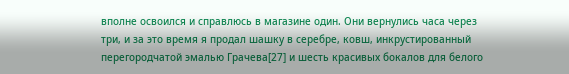вполне освоился и справлюсь в магазине один. Они вернулись часа через три, и за это время я продал шашку в серебре, ковш, инкрустированный перегородчатой эмалью Грачева[27] и шесть красивых бокалов для белого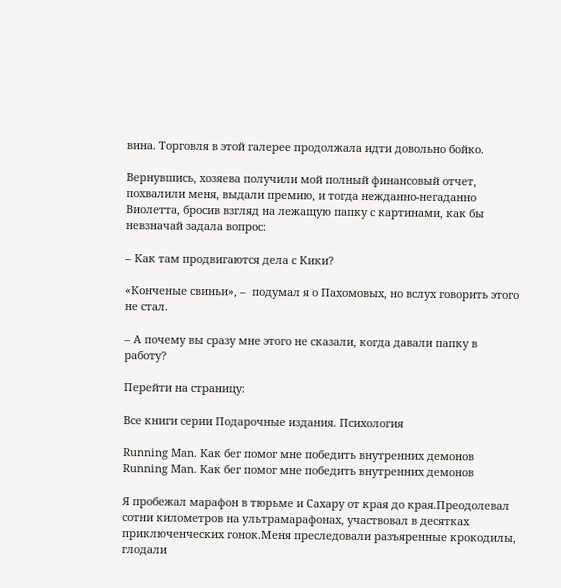вина. Торговля в этой галерее продолжала идти довольно бойко.

Вернувшись, хозяева получили мой полный финансовый отчет, похвалили меня, выдали премию, и тогда нежданно-негаданно Виолетта, бросив взгляд на лежащую папку с картинами, как бы невзначай задала вопрос:

– Как там продвигаются дела с Кики?

«Конченые свиньи», –  подумал я о Пахомовых, но вслух говорить этого не стал.

– А почему вы сразу мне этого не сказали, когда давали папку в работу?

Перейти на страницу:

Все книги серии Подарочные издания. Психология

Running Man. Как бег помог мне победить внутренних демонов
Running Man. Как бег помог мне победить внутренних демонов

Я пробежал марафон в тюрьме и Сахару от края до края.Преодолевал сотни километров на ультрамарафонах, участвовал в десятках приключенческих гонок.Меня преследовали разъяренные крокодилы, глодали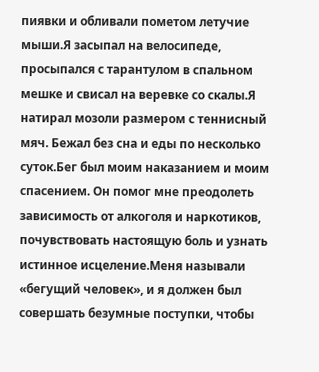пиявки и обливали пометом летучие мыши.Я засыпал на велосипеде, просыпался с тарантулом в спальном мешке и свисал на веревке со скалы.Я натирал мозоли размером с теннисный мяч. Бежал без сна и еды по несколько суток.Бег был моим наказанием и моим спасением. Он помог мне преодолеть зависимость от алкоголя и наркотиков, почувствовать настоящую боль и узнать истинное исцеление.Меня называли «бегущий человек», и я должен был совершать безумные поступки, чтобы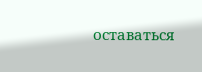оставаться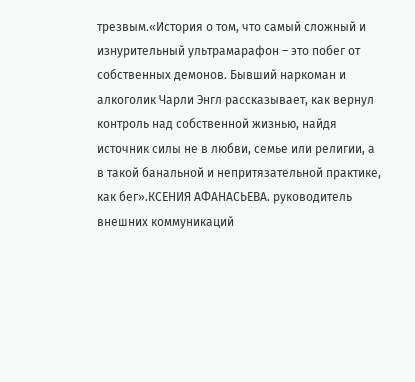трезвым.«История о том, что самый сложный и изнурительный ультрамарафон – это побег от собственных демонов. Бывший наркоман и алкоголик Чарли Энгл рассказывает, как вернул контроль над собственной жизнью, найдя источник силы не в любви, семье или религии, а в такой банальной и непритязательной практике, как бег».КСЕНИЯ АФАНАСЬЕВА. руководитель внешних коммуникаций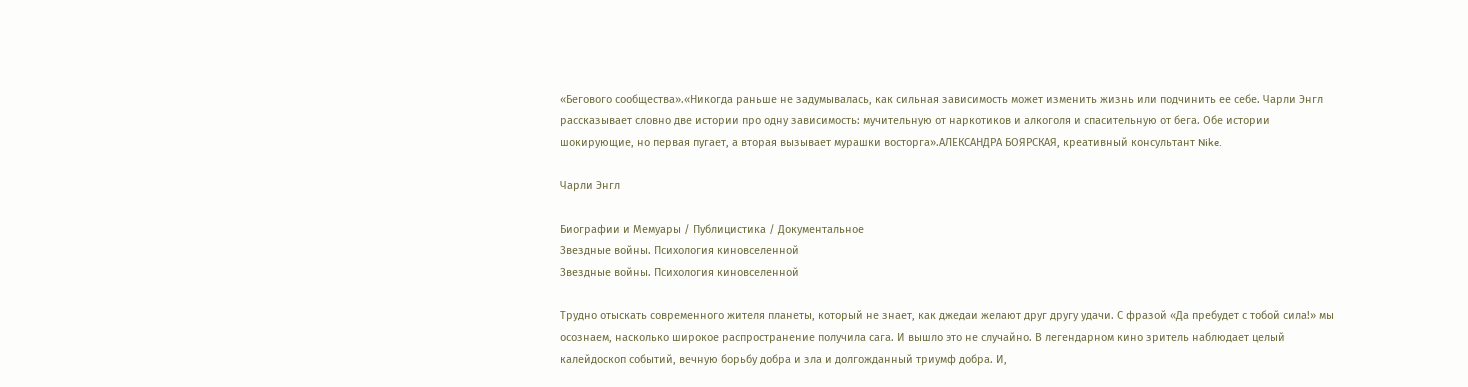«Бегового сообщества».«Никогда раньше не задумывалась, как сильная зависимость может изменить жизнь или подчинить ее себе. Чарли Энгл рассказывает словно две истории про одну зависимость: мучительную от наркотиков и алкоголя и спасительную от бега. Обе истории шокирующие, но первая пугает, а вторая вызывает мурашки восторга».АЛЕКСАНДРА БОЯРСКАЯ, креативный консультант Nike.

Чарли Энгл

Биографии и Мемуары / Публицистика / Документальное
Звездные войны. Психология киновселенной
Звездные войны. Психология киновселенной

Трудно отыскать современного жителя планеты, который не знает, как джедаи желают друг другу удачи. С фразой «Да пребудет с тобой сила!» мы осознаем, насколько широкое распространение получила сага. И вышло это не случайно. В легендарном кино зритель наблюдает целый калейдоскоп событий, вечную борьбу добра и зла и долгожданный триумф добра. И,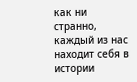как ни странно, каждый из нас находит себя в истории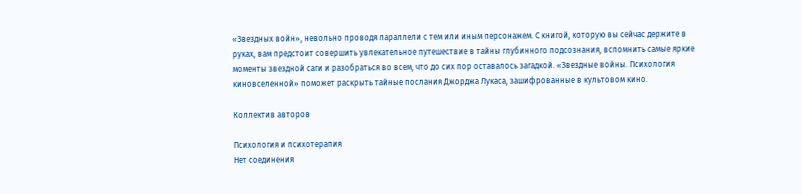«Звездных войн», невольно проводя параллели с тем или иным персонажем. С книгой, которую вы сейчас держите в руках, вам предстоит совершить увлекательное путешествие в тайны глубинного подсознания, вспомнить самые яркие моменты звездной саги и разобраться во всем, что до сих пор оставалось загадкой. «Звездные войны. Психология киновселенной» поможет раскрыть тайные послания Джорджа Лукаса, зашифрованные в культовом кино.

Коллектив авторов

Психология и психотерапия
Нет соединения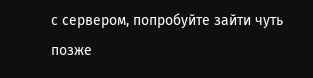с сервером, попробуйте зайти чуть позже